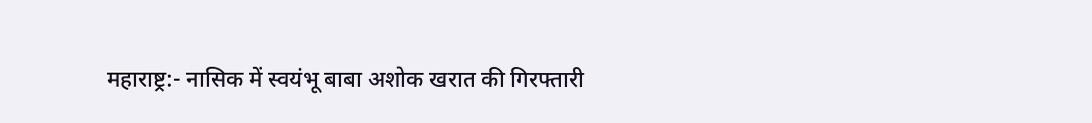महाराष्ट्र:- नासिक में स्वयंभू बाबा अशोक खरात की गिरफ्तारी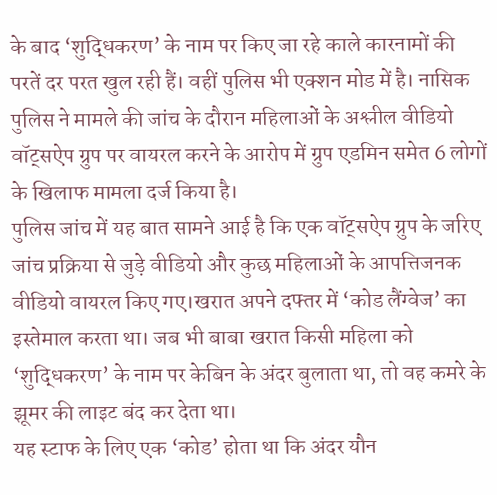के बाद ‘शुद्धिकरण’ के नाम पर किए जा रहे काले कारनामों की परतें दर परत खुल रही हैं। वहीं पुलिस भी एक्शन मोड में है। नासिक पुलिस ने मामले की जांच के दौरान महिलाओं के अश्लील वीडियो वॉट्सऐप ग्रुप पर वायरल करने के आरोप में ग्रुप एडमिन समेत 6 लोगों के खिलाफ मामला दर्ज किया है।
पुलिस जांच में यह बात सामने आई है कि एक वॉट्सऐप ग्रुप के जरिए जांच प्रक्रिया से जुड़े वीडियो और कुछ महिलाओं के आपत्तिजनक वीडियो वायरल किए गए।खरात अपने दफ्तर में ‘कोड लैंग्वेज’ का इस्तेमाल करता था। जब भी बाबा खरात किसी महिला को ‘शुद्धिकरण’ के नाम पर केबिन के अंदर बुलाता था, तो वह कमरे के झूमर की लाइट बंद कर देता था।
यह स्टाफ के लिए एक ‘कोड’ होता था कि अंदर यौन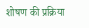शोषण की प्रक्रिया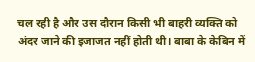चल रही है और उस दौरान किसी भी बाहरी व्यक्ति को अंदर जाने की इजाजत नहीं होती थी। बाबा के केबिन में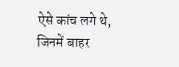ऐसे कांच लगे थे, जिनमें बाहर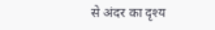से अंदर का दृश्य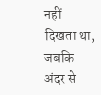नहीं दिखता था, जबकि अंदर से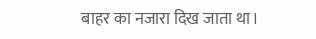बाहर का नजारा दिख जाता था।